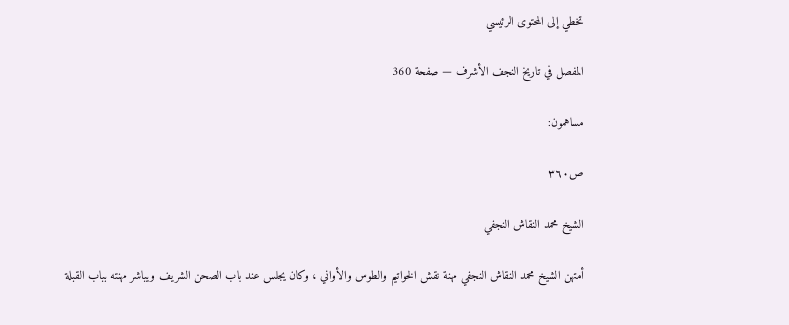تخطي إلى المحتوى الرئيسي

المفصل في تاريخ النجف الأشرف — صفحة 360

مساهمون:

ص٣٦٠

الشيخ محمد النقاش النجفي

أمتهن الشيخ محمد النقاش النجفي مهنة نقش الخواتيم والطوس والأواني ، وكان يجلس عند باب الصحن الشريف ويباشر مهنته بباب القبلة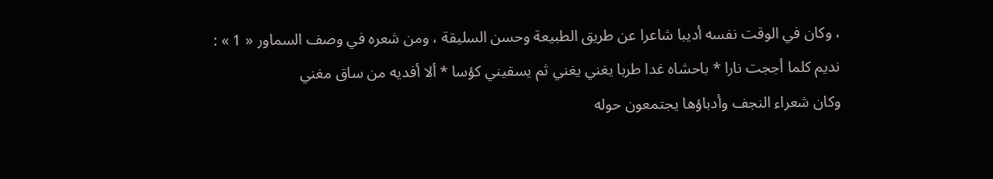، وكان في الوقت نفسه أديبا شاعرا عن طريق الطبيعة وحسن السليقة ، ومن شعره في وصف السماور « 1 » :
نديم كلما أججت نارا * باحشاه غدا طربا يغني يغني ثم يسقيني كؤسا * ألا أفديه من ساق مغني
وكان شعراء النجف وأدباؤها يجتمعون حوله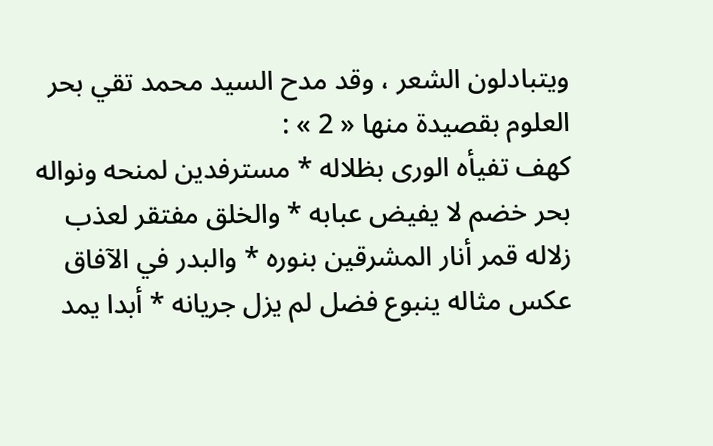ويتبادلون الشعر ، وقد مدح السيد محمد تقي بحر العلوم بقصيدة منها « 2 » :
كهف تفيأه الورى بظلاله * مسترفدين لمنحه ونواله بحر خضم لا يفيض عبابه * والخلق مفتقر لعذب زلاله قمر أنار المشرقين بنوره * والبدر في الآفاق عكس مثاله ينبوع فضل لم يزل جريانه * أبدا يمد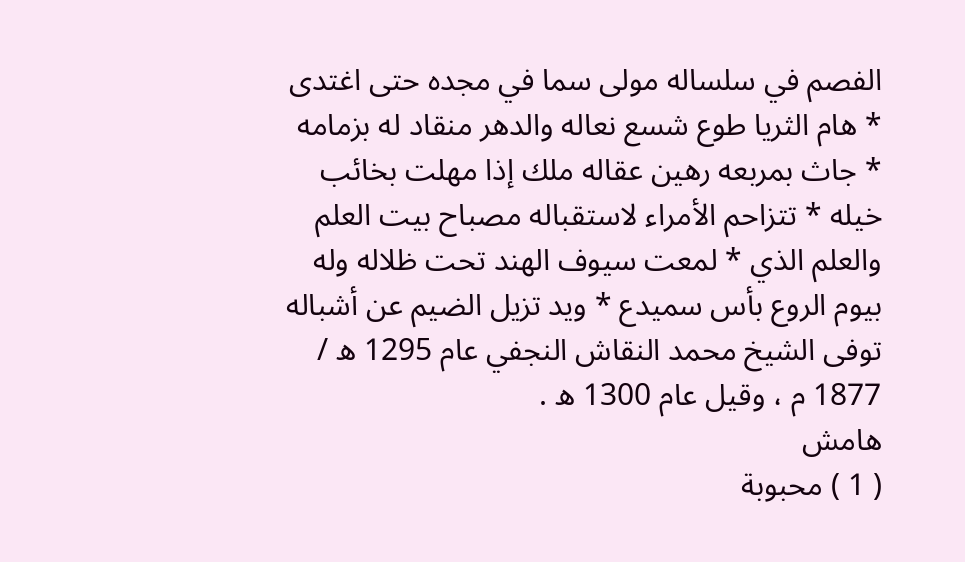الفصم في سلساله مولى سما في مجده حتى اغتدى * هام الثريا طوع شسع نعاله والدهر منقاد له بزمامه * جاث بمربعه رهين عقاله ملك إذا مهلت بخائب خيله * تتزاحم الأمراء لاستقباله مصباح بيت العلم والعلم الذي * لمعت سيوف الهند تحت ظلاله وله بيوم الروع بأس سميدع * ويد تزيل الضيم عن أشباله
توفى الشيخ محمد النقاش النجفي عام 1295 ه / 1877 م ، وقيل عام 1300 ه .
هامش
( 1 ) محبوبة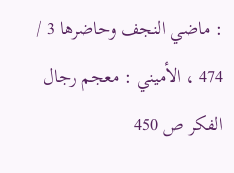: ماضي النجف وحاضرها 3 / 474 ، الأميني : معجم رجال الفكر ص 450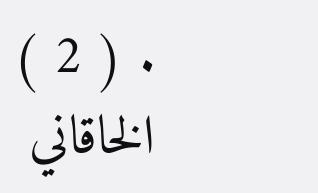. ( 2 ) الخاقاني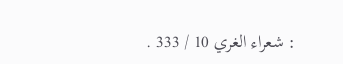: شعراء الغري 10 / 333 .